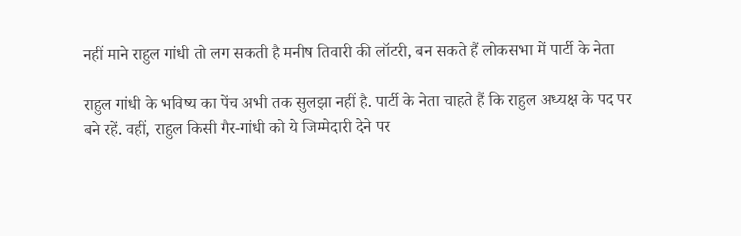नहीं माने राहुल गांधी तो लग सकती है मनीष तिवारी की लॉटरी, बन सकते हैं लोकसभा में पार्टी के नेता

राहुल गांधी के भविष्य का पेंच अभी तक सुलझा नहीं है. पार्टी के नेता चाहते हैं कि राहुल अध्यक्ष के पद पर बने रहें. वहीं, राहुल किसी गैर-गांधी को ये जिम्मेदारी देने पर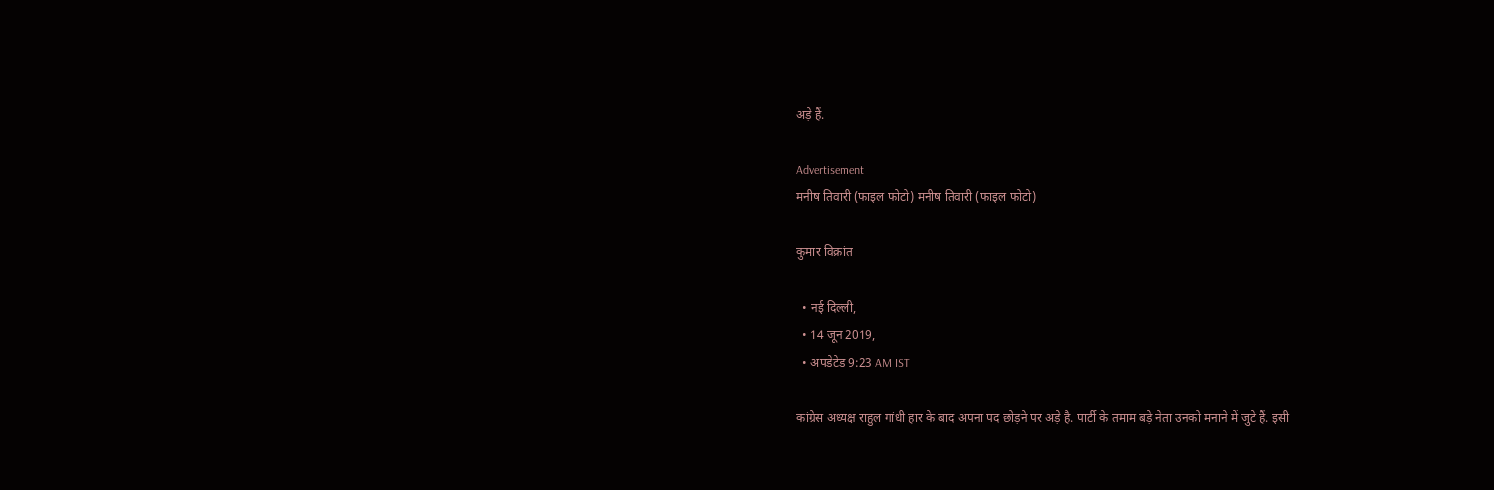अड़े हैं.

Advertisement
मनीष तिवारी (फाइल फोटो) मनीष तिवारी (फाइल फोटो)

कुमार विक्रांत

  • नई दिल्ली,
  • 14 जून 2019,
  • अपडेटेड 9:23 AM IST

कांग्रेस अध्यक्ष राहुल गांधी हार के बाद अपना पद छोड़ने पर अड़े है. पार्टी के तमाम बड़े नेता उनको मनाने में जुटे हैं. इसी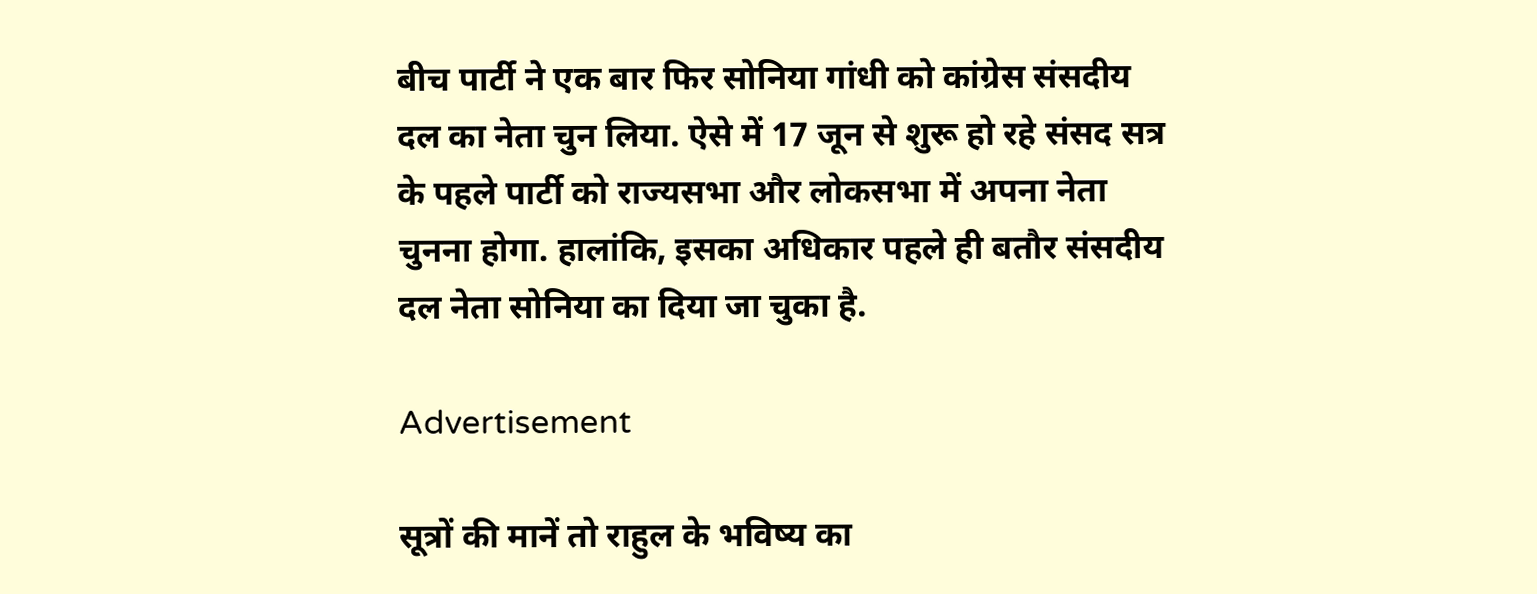बीच पार्टी ने एक बार फिर सोनिया गांधी को कांग्रेस संसदीय दल का नेता चुन लिया. ऐसे में 17 जून से शुरू हो रहे संसद सत्र के पहले पार्टी को राज्यसभा और लोकसभा में अपना नेता चुनना होगा. हालांकि, इसका अधिकार पहले ही बतौर संसदीय दल नेता सोनिया का दिया जा चुका है.

Advertisement

सूत्रों की मानें तो राहुल के भविष्य का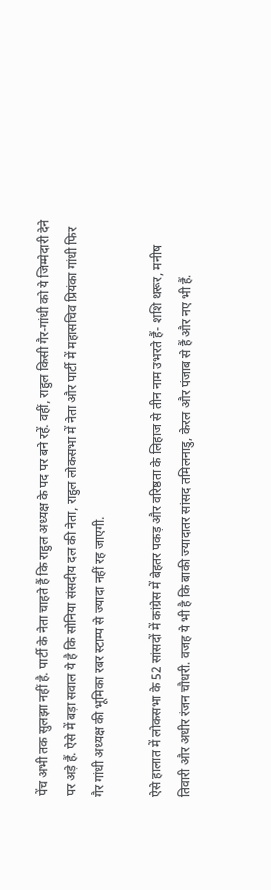पेंच अभी तक सुलझा नहीं है. पार्टी के नेता चाहते हैं कि राहुल अध्यक्ष के पद पर बने रहें. वहीं, राहुल किसी गैर-गांधी को ये जिम्मेदारी देने पर अड़े हैं. ऐसे में बड़ा सवाल ये है कि सोनिया संसदीय दल की नेता, राहुल लोकसभा में नेता और पार्टी में महासचिव प्रियंका गांधी फिर गैर गांधी अध्यक्ष की भूमिका रबर स्टाम्प से ज्यादा नहीं रह जाएगी.

ऐसे हालात में लोकसभा के 52 सांसदों में कांग्रेस में बेहतर पकड़ और वरिष्ठता के लिहाज से तीन नाम उभरते हैं- शशि थरूर, मनीष तिवारी और अधीर रंजन चौधरी. वजह ये भी है कि बाकी ज्यादातर सांसद तमिलनाडु, केरल और पंजाब से हैं और नए भी हैं.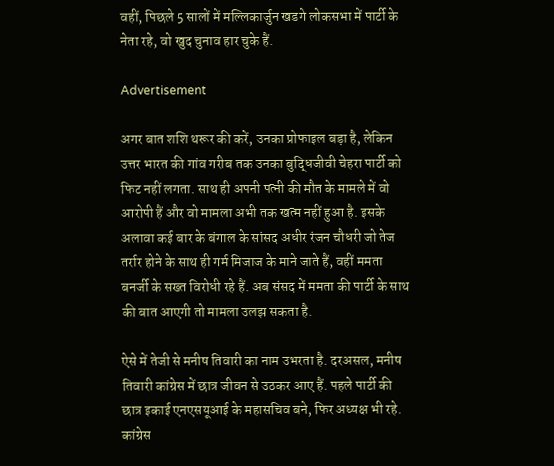वहीं, पिछले 5 सालों में मल्लिकार्जुन खडगे लोकसभा में पार्टी के नेता रहे, वो खुद चुनाव हार चुके हैं.

Advertisement

अगर बात शशि थरूर की करें, उनका प्रोफाइल बड़ा है, लेकिन उत्तर भारत की गांव गरीब तक उनका बुद्धिजीवी चेहरा पार्टी को फिट नहीं लगता. साथ ही अपनी पत्नी की मौत के मामले में वो आरोपी हैं और वो मामला अभी तक खत्म नहीं हुआ है. इसके अलावा कई बार के बंगाल के सांसद अधीर रंजन चौधरी जो तेज तर्रार होने के साथ ही गर्म मिजाज के माने जाते हैं, वहीं ममता बनर्जी के सख्त विरोधी रहे हैं. अब संसद में ममता की पार्टी के साथ की बात आएगी तो मामला उलझ सकता है.

ऐसे में तेजी से मनीष तिवारी का नाम उभरता है. दरअसल, मनीष तिवारी कांग्रेस में छात्र जीवन से उठकर आए हैं. पहले पार्टी की छात्र इकाई एनएसयूआई के महासचिव बने, फिर अध्यक्ष भी रहे. कांग्रेस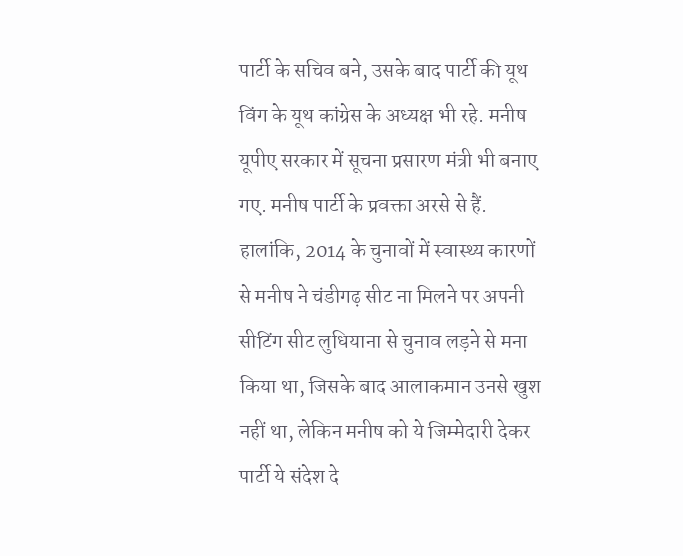पार्टी के सचिव बने, उसके बाद पार्टी की यूथ विंग के यूथ कांग्रेस के अध्यक्ष भी रहे. मनीष यूपीए सरकार में सूचना प्रसारण मंत्री भी बनाए गए. मनीष पार्टी के प्रवक्ता अरसे से हैं. हालांकि, 2014 के चुनावों में स्वास्थ्य कारणों से मनीष ने चंडीगढ़ सीट ना मिलने पर अपनी सीटिंग सीट लुधियाना से चुनाव लड़ने से मना किया था, जिसके बाद आलाकमान उनसे खुश नहीं था, लेकिन मनीष को ये जिम्मेदारी देकर पार्टी ये संदेश दे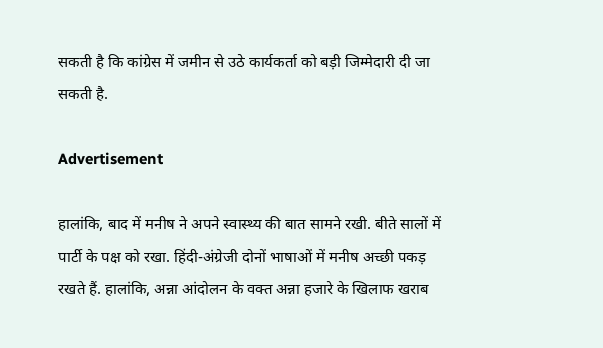सकती है कि कांग्रेस में जमीन से उठे कार्यकर्ता को बड़ी जिम्मेदारी दी जा सकती है.

Advertisement

हालांकि, बाद में मनीष ने अपने स्वास्थ्य की बात सामने रखी. बीते सालों में पार्टी के पक्ष को रखा. हिंदी-अंग्रेजी दोनों भाषाओं में मनीष अच्छी पकड़ रखते हैं. हालांकि, अन्ना आंदोलन के वक्त अन्ना हजारे के खिलाफ खराब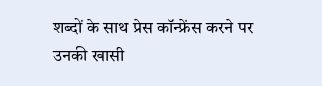शब्दों के साथ प्रेस कॉन्फ्रेंस करने पर उनकी खासी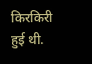किरकिरी हुई थी.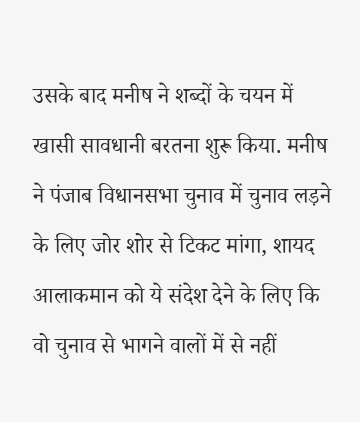उसके बाद मनीष ने शब्दों के चयन में खासी सावधानी बरतना शुरू किया. मनीष ने पंजाब विधानसभा चुनाव में चुनाव लड़ने के लिए जोर शोर से टिकट मांगा, शायद आलाकमान को ये संदेश देने के लिए कि वो चुनाव से भागने वालों में से नहीं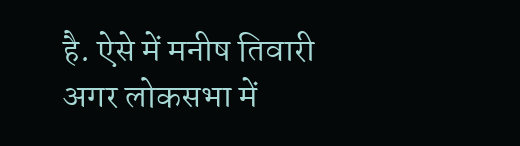है. ऐसे में मनीष तिवारी अगर लोकसभा में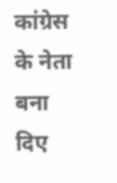कांग्रेस के नेता बना दिए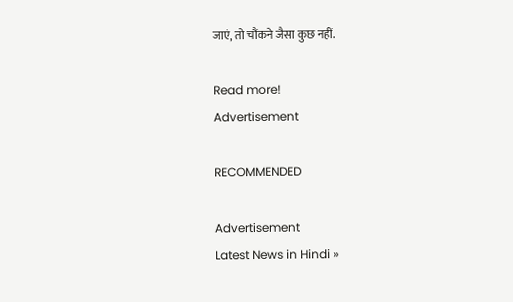जाएं, तो चौंकने जैसा कुछ नहीं.

Read more!
Advertisement

RECOMMENDED

Advertisement
Latest News in Hindi »